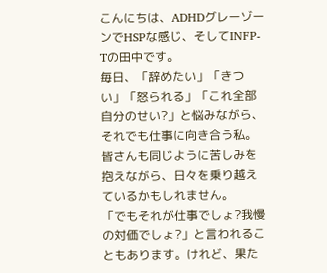こんにちは、ADHDグレーゾーンでHSPな感じ、そしてINFP-Tの田中です。
毎日、「辞めたい」「きつい」「怒られる」「これ全部自分のせい?」と悩みながら、それでも仕事に向き合う私。皆さんも同じように苦しみを抱えながら、日々を乗り越えているかもしれません。
「でもそれが仕事でしょ?我慢の対価でしょ?」と言われることもあります。けれど、果た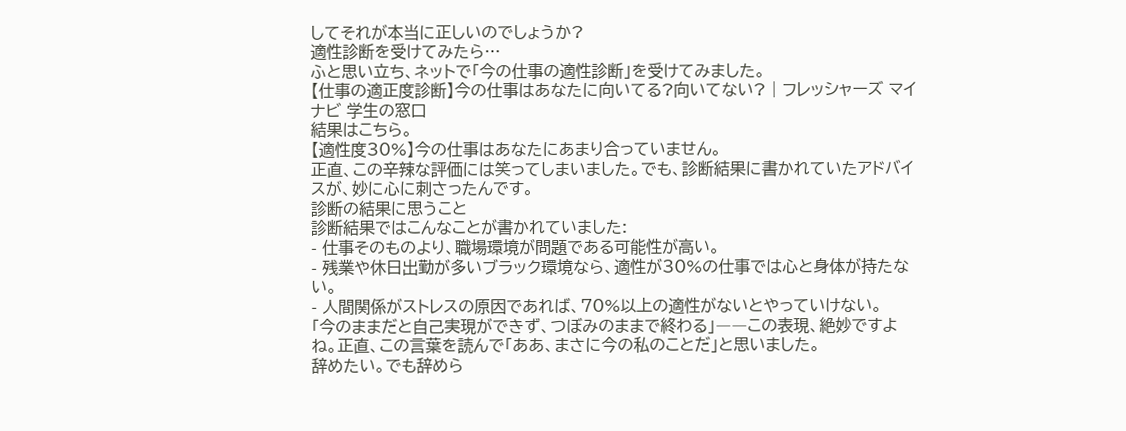してそれが本当に正しいのでしょうか?
適性診断を受けてみたら…
ふと思い立ち、ネットで「今の仕事の適性診断」を受けてみました。
【仕事の適正度診断】今の仕事はあなたに向いてる?向いてない? | フレッシャーズ マイナビ 学生の窓口
結果はこちら。
【適性度30%】今の仕事はあなたにあまり合っていません。
正直、この辛辣な評価には笑ってしまいました。でも、診断結果に書かれていたアドバイスが、妙に心に刺さったんです。
診断の結果に思うこと
診断結果ではこんなことが書かれていました:
- 仕事そのものより、職場環境が問題である可能性が高い。
- 残業や休日出勤が多いブラック環境なら、適性が30%の仕事では心と身体が持たない。
- 人間関係がストレスの原因であれば、70%以上の適性がないとやっていけない。
「今のままだと自己実現ができず、つぼみのままで終わる」――この表現、絶妙ですよね。正直、この言葉を読んで「ああ、まさに今の私のことだ」と思いました。
辞めたい。でも辞めら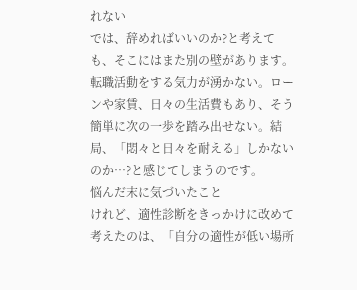れない
では、辞めればいいのか?と考えても、そこにはまた別の壁があります。
転職活動をする気力が湧かない。ローンや家賃、日々の生活費もあり、そう簡単に次の一歩を踏み出せない。結局、「悶々と日々を耐える」しかないのか…?と感じてしまうのです。
悩んだ末に気づいたこと
けれど、適性診断をきっかけに改めて考えたのは、「自分の適性が低い場所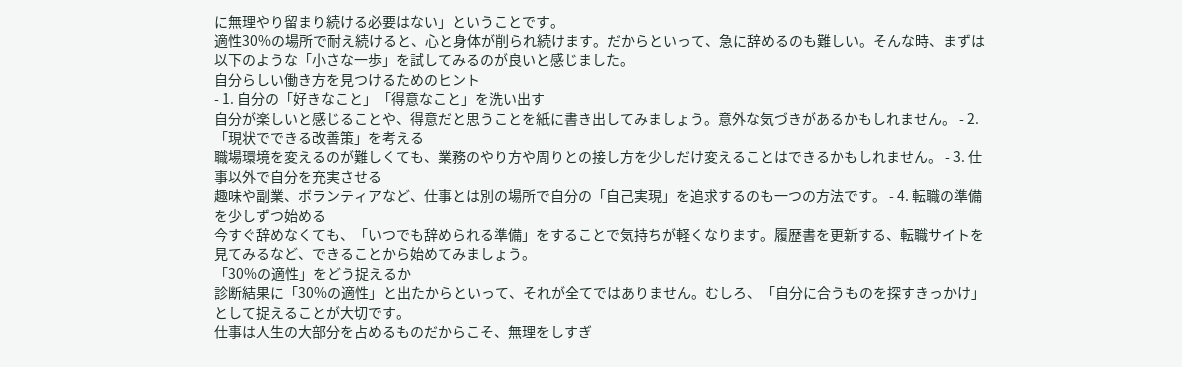に無理やり留まり続ける必要はない」ということです。
適性30%の場所で耐え続けると、心と身体が削られ続けます。だからといって、急に辞めるのも難しい。そんな時、まずは以下のような「小さな一歩」を試してみるのが良いと感じました。
自分らしい働き方を見つけるためのヒント
- 1. 自分の「好きなこと」「得意なこと」を洗い出す
自分が楽しいと感じることや、得意だと思うことを紙に書き出してみましょう。意外な気づきがあるかもしれません。 - 2. 「現状でできる改善策」を考える
職場環境を変えるのが難しくても、業務のやり方や周りとの接し方を少しだけ変えることはできるかもしれません。 - 3. 仕事以外で自分を充実させる
趣味や副業、ボランティアなど、仕事とは別の場所で自分の「自己実現」を追求するのも一つの方法です。 - 4. 転職の準備を少しずつ始める
今すぐ辞めなくても、「いつでも辞められる準備」をすることで気持ちが軽くなります。履歴書を更新する、転職サイトを見てみるなど、できることから始めてみましょう。
「30%の適性」をどう捉えるか
診断結果に「30%の適性」と出たからといって、それが全てではありません。むしろ、「自分に合うものを探すきっかけ」として捉えることが大切です。
仕事は人生の大部分を占めるものだからこそ、無理をしすぎ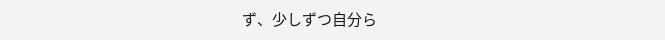ず、少しずつ自分ら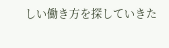しい働き方を探していきた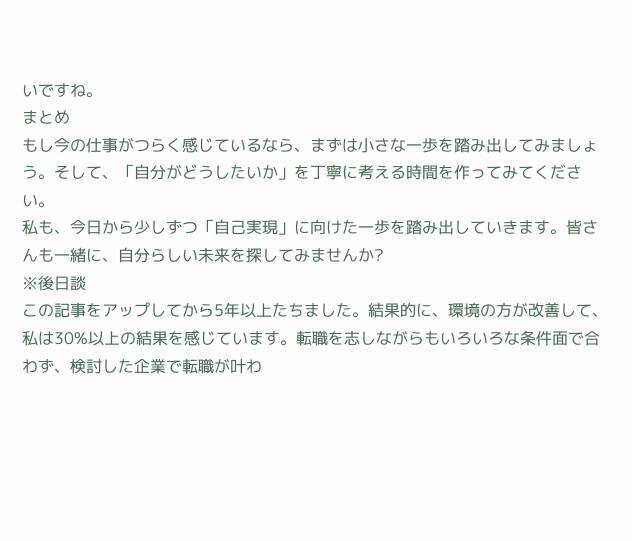いですね。
まとめ
もし今の仕事がつらく感じているなら、まずは小さな一歩を踏み出してみましょう。そして、「自分がどうしたいか」を丁寧に考える時間を作ってみてください。
私も、今日から少しずつ「自己実現」に向けた一歩を踏み出していきます。皆さんも一緒に、自分らしい未来を探してみませんか?
※後日談
この記事をアップしてから5年以上たちました。結果的に、環境の方が改善して、私は30%以上の結果を感じています。転職を志しながらもいろいろな条件面で合わず、検討した企業で転職が叶わ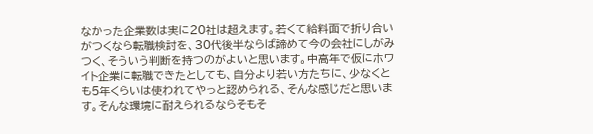なかった企業数は実に20社は超えます。若くて給料面で折り合いがつくなら転職検討を、30代後半ならば諦めて今の会社にしがみつく、そういう判断を持つのがよいと思います。中高年で仮にホワイト企業に転職できたとしても、自分より若い方たちに、少なくとも5年くらいは使われてやっと認められる、そんな感じだと思います。そんな環境に耐えられるならそもそ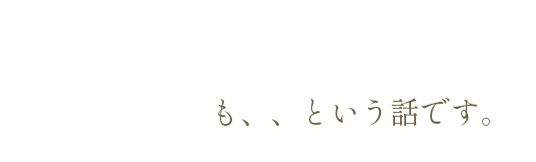も、、という話です。